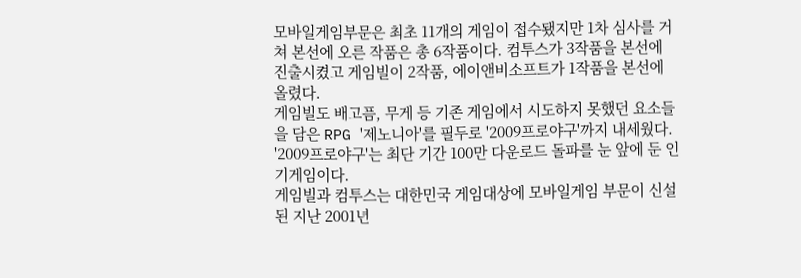모바일게임부문은 최초 11개의 게임이 접수됐지만 1차 심사를 거쳐 본선에 오른 작품은 총 6작품이다. 컴투스가 3작품을 본선에 진출시켰고 게임빌이 2작품, 에이앤비소프트가 1작품을 본선에 올렸다.
게임빌도 배고픔, 무게 등 기존 게임에서 시도하지 못했던 요소들을 담은 RPG '제노니아'를 필두로 '2009프로야구'까지 내세웠다. '2009프로야구'는 최단 기간 100만 다운로드 돌파를 눈 앞에 둔 인기게임이다.
게임빌과 컴투스는 대한민국 게임대상에 모바일게임 부문이 신설된 지난 2001년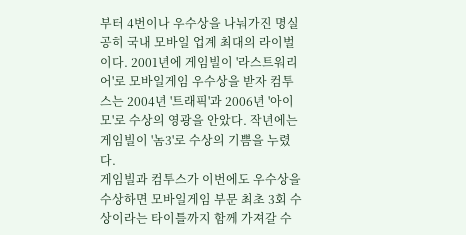부터 4번이나 우수상을 나눠가진 명실공히 국내 모바일 업계 최대의 라이벌이다. 2001년에 게임빌이 '라스트워리어'로 모바일게임 우수상을 받자 컴투스는 2004년 '트래픽'과 2006년 '아이모'로 수상의 영광을 안았다. 작년에는 게임빌이 '놈3'로 수상의 기쁨을 누렸다.
게임빌과 컴투스가 이번에도 우수상을 수상하면 모바일게임 부문 최초 3회 수상이라는 타이틀까지 함께 가져갈 수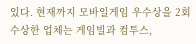있다. 현재까지 모바일게임 우수상을 2회 수상한 업체는 게임빌과 컴투스,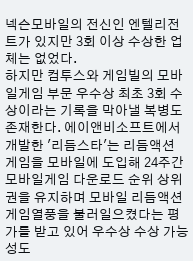넥슨모바일의 전신인 엔텔리전트가 있지만 3회 이상 수상한 업체는 없었다.
하지만 컴투스와 게임빌의 모바일게임 부문 우수상 최초 3회 수상이라는 기록을 막아낼 복병도 존재한다. 에이앤비소프트에서 개발한 '리듬스타'는 리듬액션 게임을 모바일에 도입해 24주간 모바일게임 다운로드 순위 상위권을 유지하며 모바일 리듬액션 게임열풍을 불러일으켰다는 평가를 받고 있어 우수상 수상 가능성도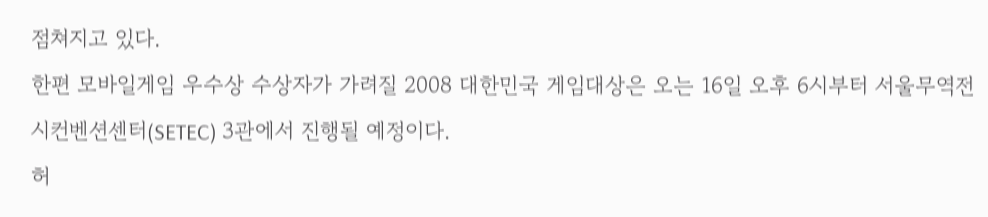점쳐지고 있다.
한편 모바일게임 우수상 수상자가 가려질 2008 대한민국 게임대상은 오는 16일 오후 6시부터 서울무역전시컨벤션센터(SETEC) 3관에서 진행될 예정이다.
허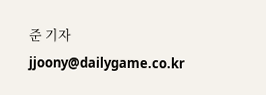준 기자 jjoony@dailygame.co.kr